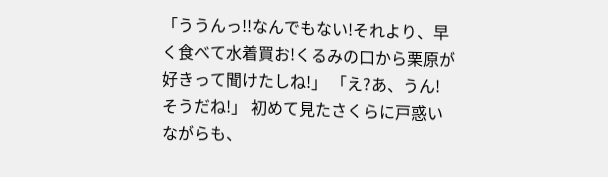「ううんっ!!なんでもない!それより、早く食べて水着買お!くるみの口から栗原が好きって聞けたしね!」 「え?あ、うん!そうだね!」 初めて見たさくらに戸惑いながらも、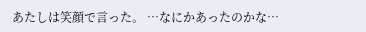あたしは笑顔で言った。 …なにかあったのかな…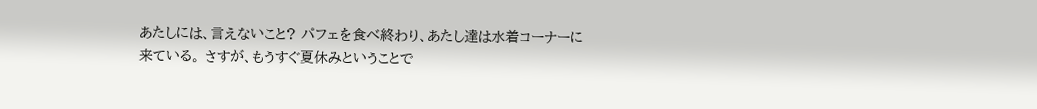あたしには、言えないこと? パフェを食べ終わり、あたし達は水着コーナーに来ている。 さすが、もうすぐ夏休みということで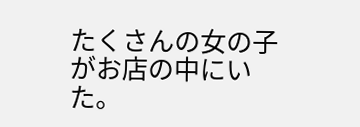たくさんの女の子がお店の中にいた。